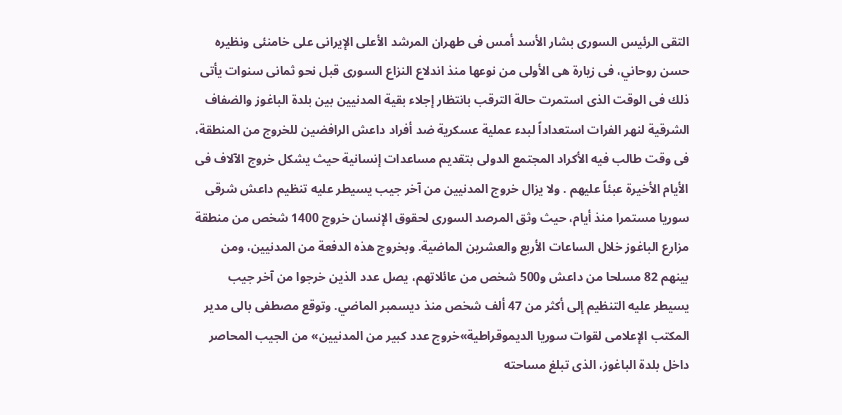التقى الرئيس السورى بشار الأسد أمس فى طهران المرشد الأعلى الإيرانى على خامنئى ونظيره حسن روحاني، فى زيارة هى الأولى من نوعها منذ اندلاع النزاع السورى قبل نحو ثمانى سنوات يأتى ذلك فى الوقت الذى استمرت حالة الترقب بانتظار إجلاء بقية المدنيين بين بلدة الباغوز والضفاف الشرقية لنهر الفرات استعداداً لبدء عملية عسكرية ضد أفراد داعش الرافضين للخروج من المنطقة، فى وقت طالب فيه الأكراد المجتمع الدولى بتقديم مساعدات إنسانية حيث يشكل خروج الآلاف فى الأيام الأخيرة عبئاً عليهم . ولا يزال خروج المدنيين من آخر جيب يسيطر عليه تنظيم داعش شرقى سوريا مستمرا منذ أيام، حيث وثق المرصد السورى لحقوق الإنسان خروج 1400 شخص من منطقة مزارع الباغوز خلال الساعات الأربع والعشرين الماضية. وبخروج هذه الدفعة من المدنيين، ومن بينهم 82 مسلحا من داعش و500 شخص من عائلاتهم، يصل عدد الذين خرجوا من آخر جيب يسيطر عليه التنظيم إلى أكثر من 47 ألف شخص منذ ديسمبر الماضي. وتوقع مصطفى بالى مدير المكتب الإعلامى لقوات سوريا الديموقراطية»خروج عدد كبير من المدنيين» من الجيب المحاصر داخل بلدة الباغوز، الذى تبلغ مساحته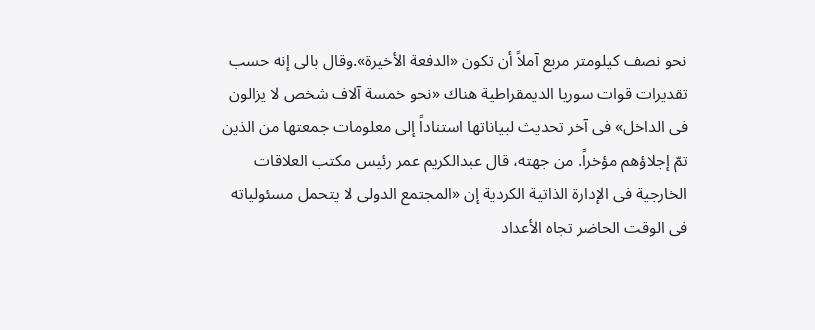نحو نصف كيلومتر مربع آملاً أن تكون «الدفعة الأخيرة».وقال بالى إنه حسب تقديرات قوات سوريا الديمقراطية هناك «نحو خمسة آلاف شخص لا يزالون فى الداخل» فى آخر تحديث لبياناتها استناداً إلى معلومات جمعتها من الذين تمّ إجلاؤهم مؤخراً. من جهته، قال عبدالكريم عمر رئيس مكتب العلاقات الخارجية فى الإدارة الذاتية الكردية إن «المجتمع الدولى لا يتحمل مسئولياته فى الوقت الحاضر تجاه الأعداد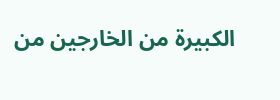الكبيرة من الخارجين من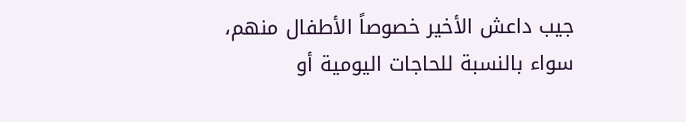جيب داعش الأخير خصوصاً الأطفال منهم، سواء بالنسبة للحاجات اليومية أو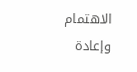الاهتمام وإعادة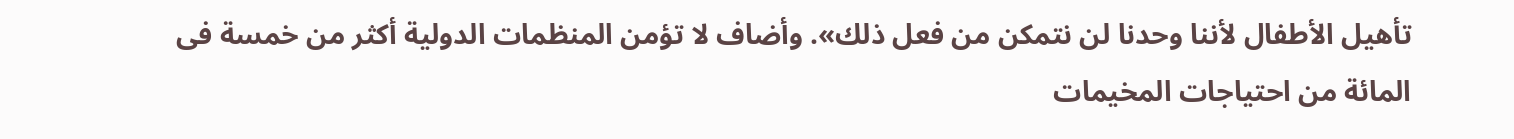تأهيل الأطفال لأننا وحدنا لن نتمكن من فعل ذلك». وأضاف لا تؤمن المنظمات الدولية أكثر من خمسة فى المائة من احتياجات المخيمات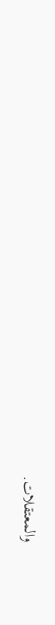والمعتقلات.